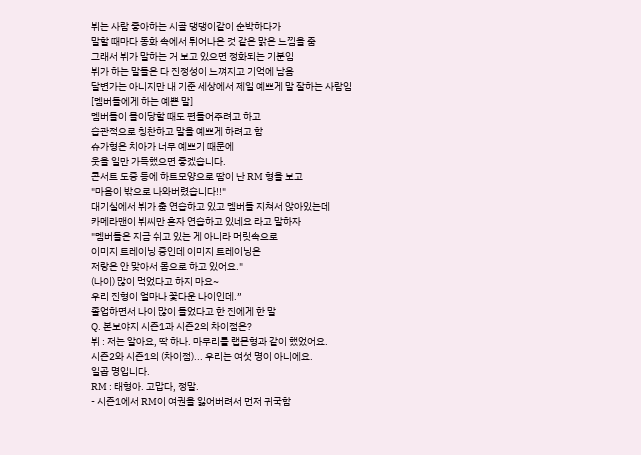뷔는 사람 좋아하는 시골 댕댕이같이 순박하다가
말할 때마다 동화 속에서 튀어나온 것 같은 맑은 느낌을 줌
그래서 뷔가 말하는 거 보고 있으면 정화되는 기분임
뷔가 하는 말들은 다 진정성이 느껴지고 기억에 남음
달변가는 아니지만 내 기준 세상에서 제일 예쁘게 말 잘하는 사람임
[멤버들에게 하는 예쁜 말]
멤버들이 몰이당할 때도 편들어주려고 하고
습관적으로 칭찬하고 말을 예쁘게 하려고 함
슈가형은 치아가 너무 예쁘기 때문에
웃을 일만 가득했으면 좋겠습니다.
콘서트 도중 등에 하트모양으로 땀이 난 RM 형을 보고
"마음이 밖으로 나와버렸습니다!!"
대기실에서 뷔가 춤 연습하고 있고 멤버들 지쳐서 앉아있는데
카메라맨이 뷔씨만 혼자 연습하고 있네요 라고 말하자
"멤버들은 지금 쉬고 있는 게 아니라 머릿속으로
이미지 트레이닝 중인데 이미지 트레이닝은
저랑은 안 맞아서 몸으로 하고 있어요."
(나이) 많이 먹었다고 하지 마요~
우리 진형이 얼마나 꽃다운 나이인데.”
졸업하면서 나이 많이 들었다고 한 진에게 한 말
Q. 본보야지 시즌1과 시즌2의 차이점은?
뷔 : 저는 알아요, 딱 하나. 마무리를 랩몬형과 같이 했었어요.
시즌2와 시즌1의 (차이점)... 우리는 여섯 명이 아니에요.
일곱 명입니다.
RM : 태형아. 고맙다, 정말.
- 시즌1에서 RM이 여권을 잃어버려서 먼저 귀국함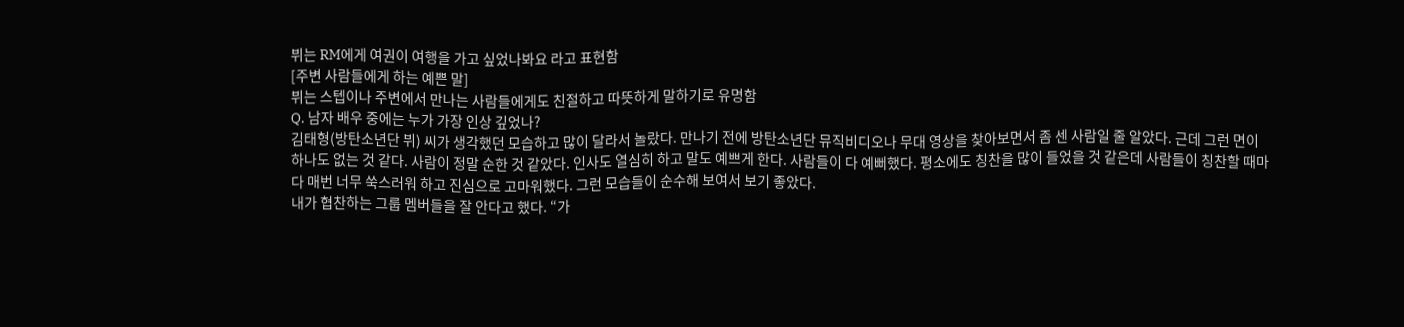뷔는 RM에게 여권이 여행을 가고 싶었나봐요 라고 표현함
[주변 사람들에게 하는 예쁜 말]
뷔는 스텝이나 주변에서 만나는 사람들에게도 친절하고 따뜻하게 말하기로 유명함
Q. 남자 배우 중에는 누가 가장 인상 깊었나?
김태형(방탄소년단 뷔) 씨가 생각했던 모습하고 많이 달라서 놀랐다. 만나기 전에 방탄소년단 뮤직비디오나 무대 영상을 찾아보면서 좀 센 사람일 줄 알았다. 근데 그런 면이 하나도 없는 것 같다. 사람이 정말 순한 것 같았다. 인사도 열심히 하고 말도 예쁘게 한다. 사람들이 다 예뻐했다. 평소에도 칭찬을 많이 들었을 것 같은데 사람들이 칭찬할 때마다 매번 너무 쑥스러워 하고 진심으로 고마워했다. 그런 모습들이 순수해 보여서 보기 좋았다.
내가 협찬하는 그룹 멤버들을 잘 안다고 했다. “가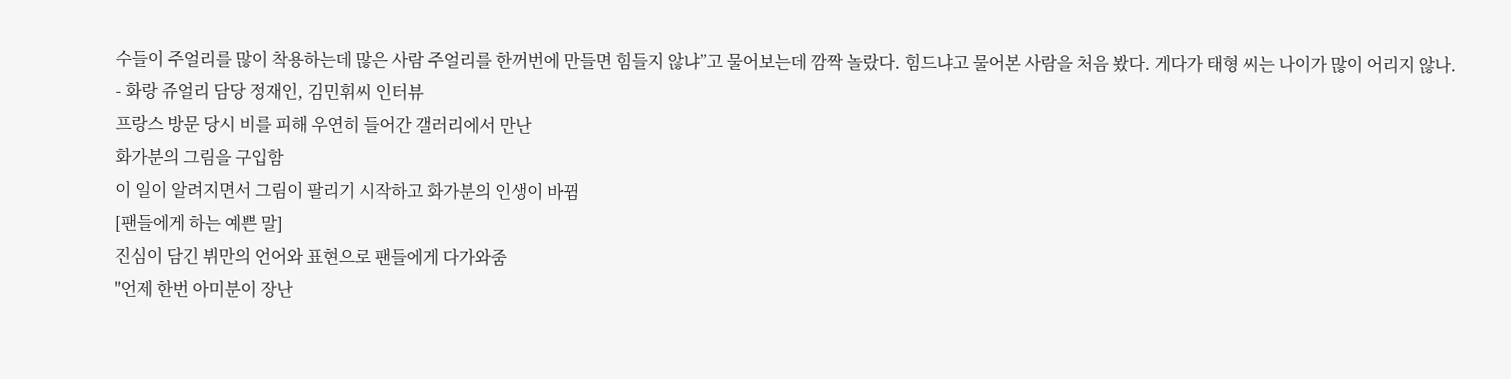수들이 주얼리를 많이 착용하는데 많은 사람 주얼리를 한꺼번에 만들면 힘들지 않냐”고 물어보는데 깜짝 놀랐다. 힘드냐고 물어본 사람을 처음 봤다. 게다가 태형 씨는 나이가 많이 어리지 않나.
- 화랑 쥬얼리 담당 정재인, 김민휘씨 인터뷰
프랑스 방문 당시 비를 피해 우연히 들어간 갤러리에서 만난
화가분의 그림을 구입함
이 일이 알려지면서 그림이 팔리기 시작하고 화가분의 인생이 바뀜
[팬들에게 하는 예쁜 말]
진심이 담긴 뷔만의 언어와 표현으로 팬들에게 다가와줌
"언제 한번 아미분이 장난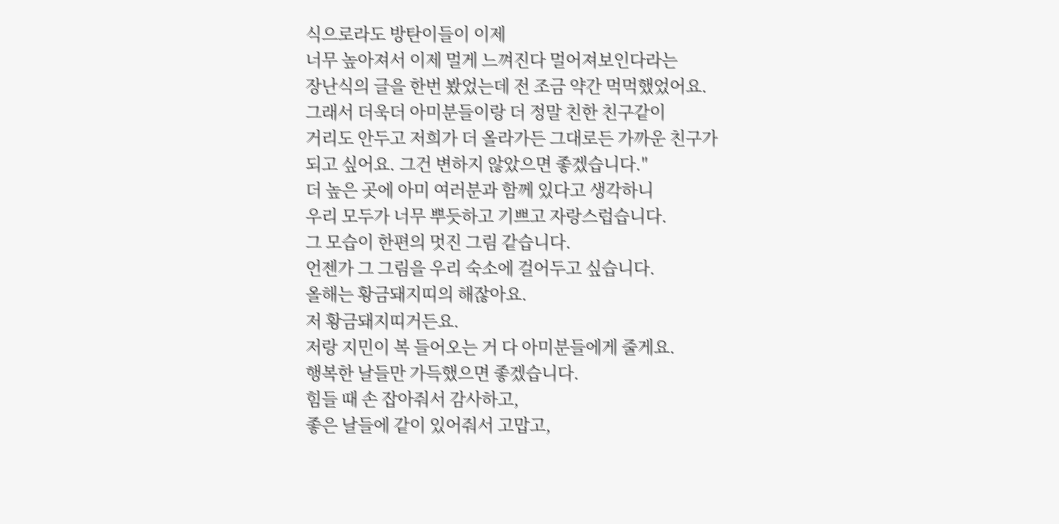식으로라도 방탄이들이 이제
너무 높아져서 이제 멀게 느껴진다 멀어져보인다라는
장난식의 글을 한번 봤었는데 전 조금 약간 먹먹했었어요.
그래서 더욱더 아미분들이랑 더 정말 친한 친구같이
거리도 안두고 저희가 더 올라가든 그대로든 가까운 친구가
되고 싶어요. 그건 변하지 않았으면 좋겠습니다."
더 높은 곳에 아미 여러분과 함께 있다고 생각하니
우리 모두가 너무 뿌듯하고 기쁘고 자랑스럽습니다.
그 모습이 한편의 멋진 그림 같습니다.
언젠가 그 그림을 우리 숙소에 걸어두고 싶습니다.
올해는 황금돼지띠의 해잖아요.
저 황금돼지띠거든요.
저랑 지민이 복 들어오는 거 다 아미분들에게 줄게요.
행복한 날들만 가득했으면 좋겠습니다.
힘들 때 손 잡아줘서 감사하고,
좋은 날들에 같이 있어줘서 고맙고,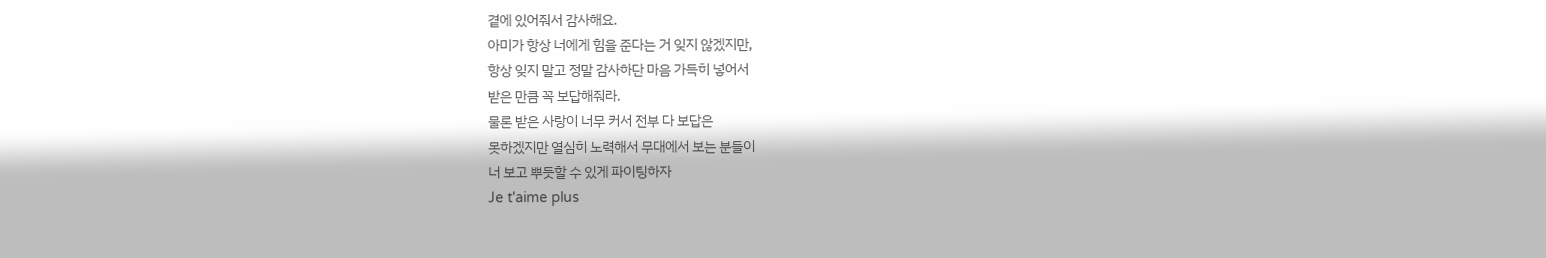곁에 있어줘서 감사해요.
아미가 항상 너에게 힘을 준다는 거 잊지 않겠지만,
항상 잊지 말고 정말 감사하단 마음 가득히 넣어서
받은 만큼 꼭 보답해줘라.
물론 받은 사랑이 너무 커서 전부 다 보답은
못하겠지만 열심히 노력해서 무대에서 보는 분들이
너 보고 뿌듯할 수 있게 파이팅하자
Je t'aime plus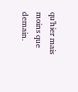qu'hier mais moins que demain.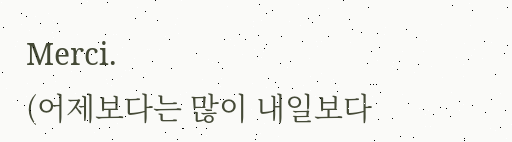Merci.
(어제보다는 많이 내일보다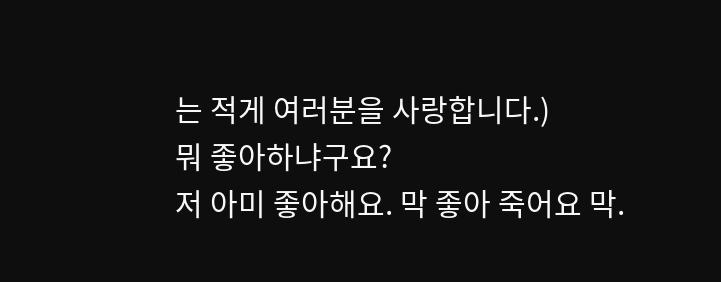는 적게 여러분을 사랑합니다.)
뭐 좋아하냐구요?
저 아미 좋아해요. 막 좋아 죽어요 막.